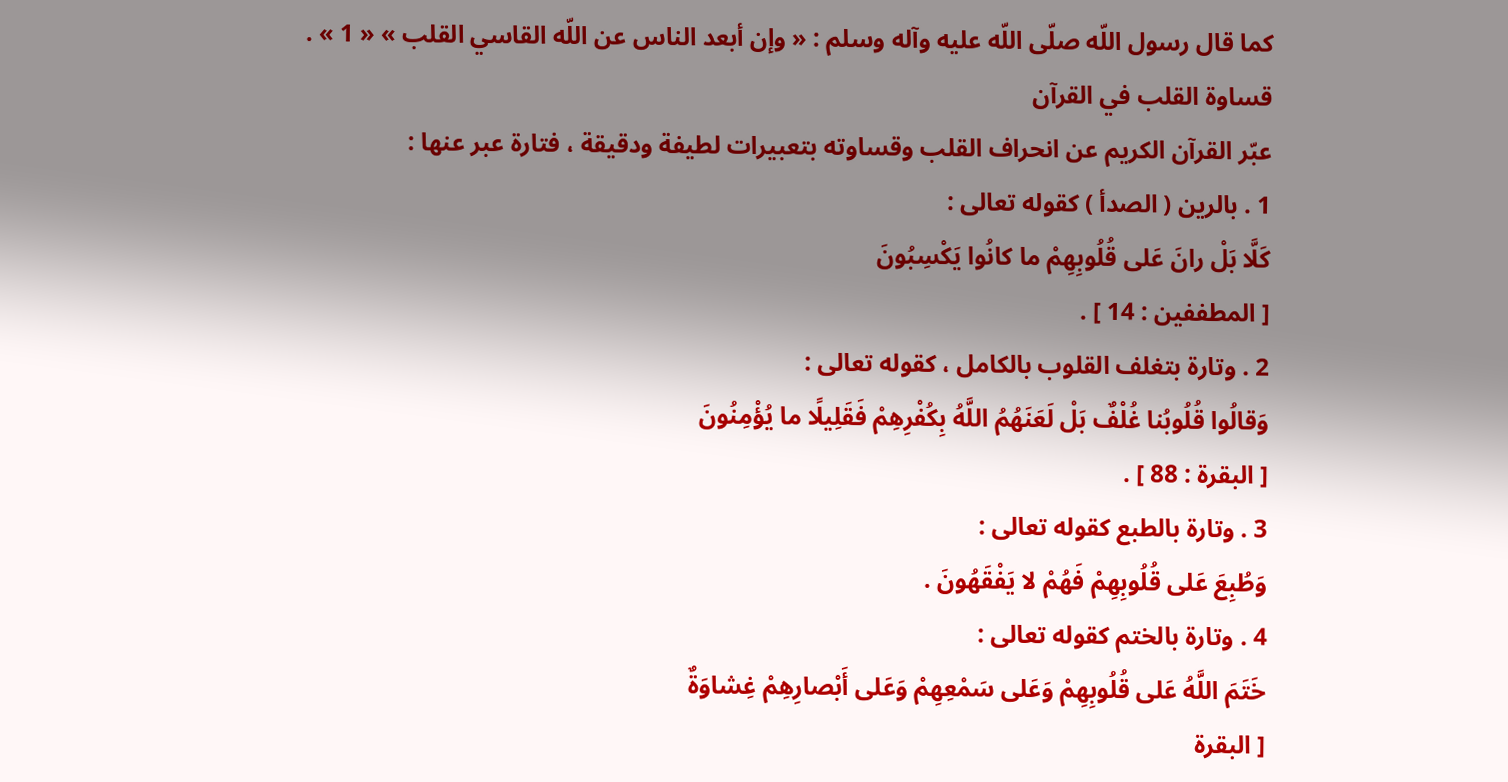كما قال رسول اللّه صلّى اللّه عليه وآله وسلم : « وإن أبعد الناس عن اللّه القاسي القلب » « 1 » .
قساوة القلب في القرآن
عبّر القرآن الكريم عن انحراف القلب وقساوته بتعبيرات لطيفة ودقيقة ، فتارة عبر عنها :
1 . بالرين ( الصدأ ) كقوله تعالى :
كَلَّا بَلْ رانَ عَلى قُلُوبِهِمْ ما كانُوا يَكْسِبُونَ
[ المطففين : 14 ] .
2 . وتارة بتغلف القلوب بالكامل ، كقوله تعالى :
وَقالُوا قُلُوبُنا غُلْفٌ بَلْ لَعَنَهُمُ اللَّهُ بِكُفْرِهِمْ فَقَلِيلًا ما يُؤْمِنُونَ
[ البقرة : 88 ] .
3 . وتارة بالطبع كقوله تعالى :
وَطُبِعَ عَلى قُلُوبِهِمْ فَهُمْ لا يَفْقَهُونَ .
4 . وتارة بالختم كقوله تعالى :
خَتَمَ اللَّهُ عَلى قُلُوبِهِمْ وَعَلى سَمْعِهِمْ وَعَلى أَبْصارِهِمْ غِشاوَةٌ
[ البقرة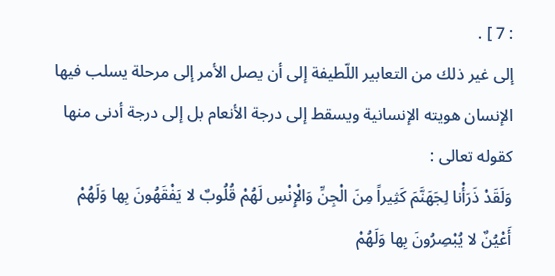: 7 ] .
إلى غير ذلك من التعابير اللّطيفة إلى أن يصل الأمر إلى مرحلة يسلب فيها الإنسان هويته الإنسانية ويسقط إلى درجة الأنعام بل إلى درجة أدنى منها كقوله تعالى :
وَلَقَدْ ذَرَأْنا لِجَهَنَّمَ كَثِيراً مِنَ الْجِنِّ وَالْإِنْسِ لَهُمْ قُلُوبٌ لا يَفْقَهُونَ بِها وَلَهُمْ أَعْيُنٌ لا يُبْصِرُونَ بِها وَلَهُمْ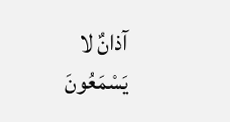آذانٌ لا يَسْمَعُونَ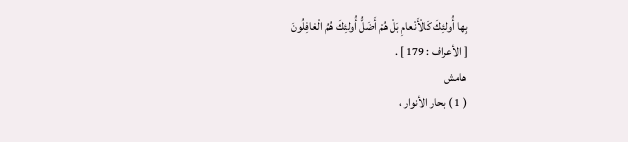بِها أُولئِكَ كَالْأَنْعامِ بَلْ هُمْ أَضَلُّ أُولئِكَ هُمُ الْغافِلُونَ
[ الأعراف : 179 ] .
هامش
( 1 ) بحار الأنوار ،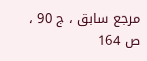مرجع سابق ، ج 90 ، ص 164